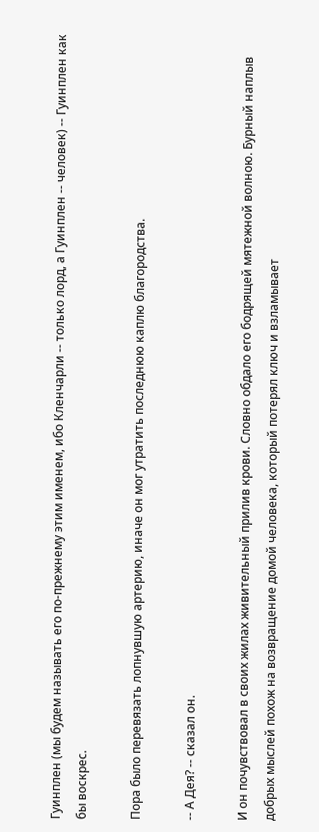Гуинплен (мы будем называть его по-прежнему этим именем, ибо Кленчарли -- только лорд, а Гуинплен -- человек) -- Гуинплен как бы воскрес.

Пора было перевязать лопнувшую артерию, иначе он мог утратить последнюю каплю благородства.

-- А Дея? -- сказал он.

И он почувствовал в своих жилах живительный прилив крови. Словно обдало его бодрящей мятежной волною. Бурный наплыв добрых мыслей похож на возвращение домой человека, который потерял ключ и взламывает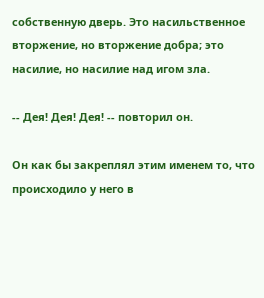собственную дверь. Это насильственное вторжение, но вторжение добра; это насилие, но насилие над игом зла.

-- Дея! Дея! Дея! -- повторил он.

Он как бы закреплял этим именем то, что происходило у него в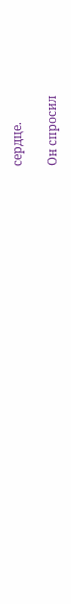сердце.

Он спросил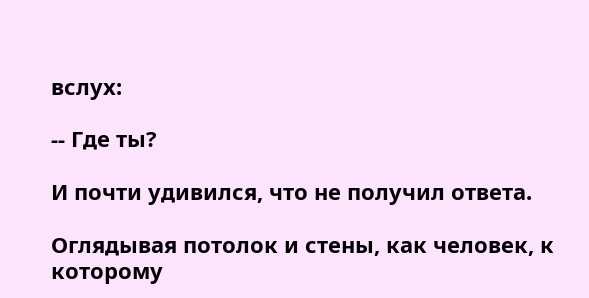вслух:

-- Где ты?

И почти удивился, что не получил ответа.

Оглядывая потолок и стены, как человек, к которому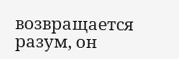возвращается разум, он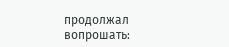продолжал вопрошать: